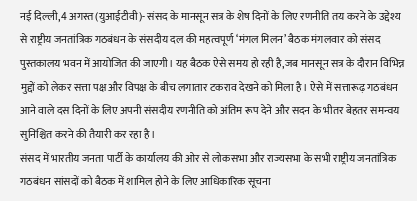नई दिल्ली,4 अगस्त (युआईटीवी)- संसद के मानसून सत्र के शेष दिनों के लिए रणनीति तय करने के उद्देश्य से राष्ट्रीय जनतांत्रिक गठबंधन के संसदीय दल की महत्वपूर्ण ‘मंगल मिलन’ बैठक मंगलवार को संसद पुस्तकालय भवन में आयोजित की जाएगी। यह बैठक ऐसे समय हो रही है,जब मानसून सत्र के दौरान विभिन्न मुद्दों को लेकर सत्ता पक्ष और विपक्ष के बीच लगातार टकराव देखने को मिला है। ऐसे में सत्तारूढ़ गठबंधन आने वाले दस दिनों के लिए अपनी संसदीय रणनीति को अंतिम रूप देने और सदन के भीतर बेहतर समन्वय सुनिश्चित करने की तैयारी कर रहा है।
संसद में भारतीय जनता पार्टी के कार्यालय की ओर से लोकसभा और राज्यसभा के सभी राष्ट्रीय जनतांत्रिक गठबंधन सांसदों को बैठक में शामिल होने के लिए आधिकारिक सूचना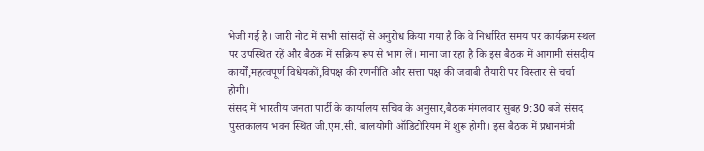भेजी गई है। जारी नोट में सभी सांसदों से अनुरोध किया गया है कि वे निर्धारित समय पर कार्यक्रम स्थल पर उपस्थित रहें और बैठक में सक्रिय रूप से भाग लें। माना जा रहा है कि इस बैठक में आगामी संसदीय कार्यों,महत्वपूर्ण विधेयकों,विपक्ष की रणनीति और सत्ता पक्ष की जवाबी तैयारी पर विस्तार से चर्चा होगी।
संसद में भारतीय जनता पार्टी के कार्यालय सचिव के अनुसार,बैठक मंगलवार सुबह 9:30 बजे संसद पुस्तकालय भवन स्थित जी.एम.सी. बालयोगी ऑडिटोरियम में शुरू होगी। इस बैठक में प्रधानमंत्री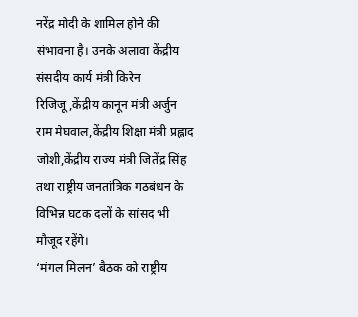नरेंद्र मोदी के शामिल होने की संभावना है। उनके अलावा केंद्रीय संसदीय कार्य मंत्री किरेन रिजिजू,केंद्रीय कानून मंत्री अर्जुन राम मेघवाल,केंद्रीय शिक्षा मंत्री प्रह्लाद जोशी,केंद्रीय राज्य मंत्री जितेंद्र सिंह तथा राष्ट्रीय जनतांत्रिक गठबंधन के विभिन्न घटक दलों के सांसद भी मौजूद रहेंगे।
‘मंगल मिलन’ बैठक को राष्ट्रीय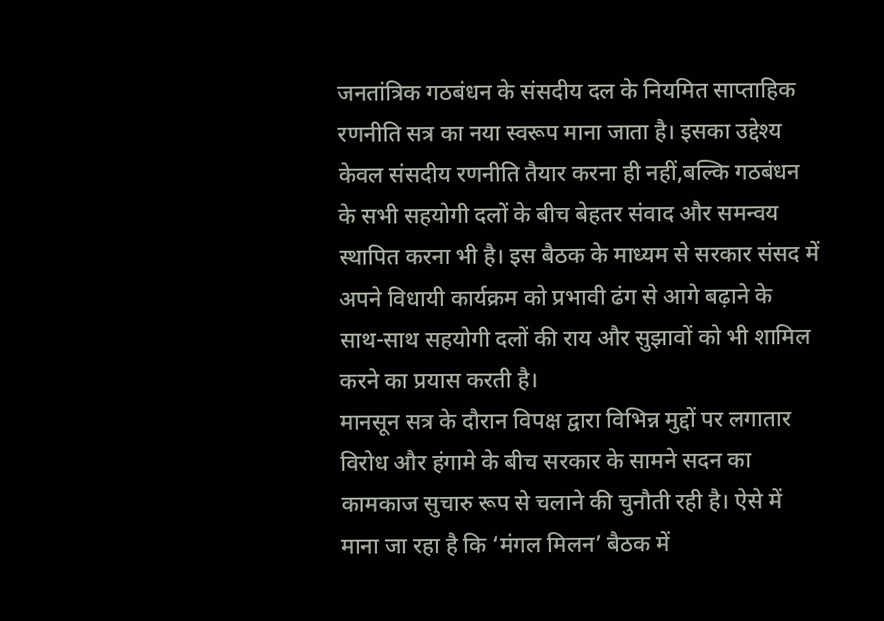जनतांत्रिक गठबंधन के संसदीय दल के नियमित साप्ताहिक रणनीति सत्र का नया स्वरूप माना जाता है। इसका उद्देश्य केवल संसदीय रणनीति तैयार करना ही नहीं,बल्कि गठबंधन के सभी सहयोगी दलों के बीच बेहतर संवाद और समन्वय स्थापित करना भी है। इस बैठक के माध्यम से सरकार संसद में अपने विधायी कार्यक्रम को प्रभावी ढंग से आगे बढ़ाने के साथ-साथ सहयोगी दलों की राय और सुझावों को भी शामिल करने का प्रयास करती है।
मानसून सत्र के दौरान विपक्ष द्वारा विभिन्न मुद्दों पर लगातार विरोध और हंगामे के बीच सरकार के सामने सदन का कामकाज सुचारु रूप से चलाने की चुनौती रही है। ऐसे में माना जा रहा है कि ‘मंगल मिलन’ बैठक में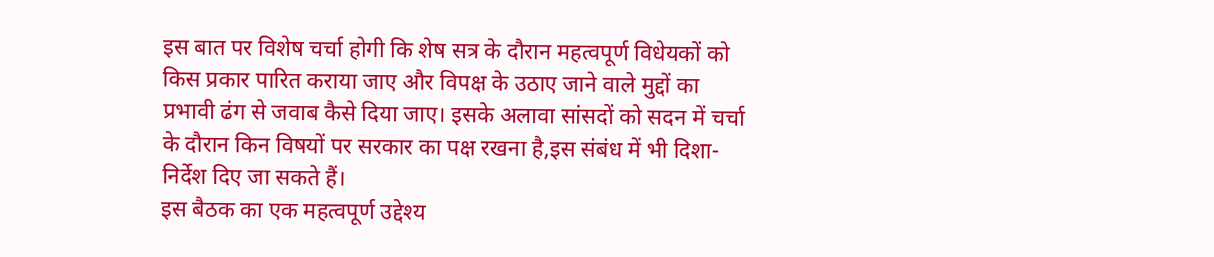इस बात पर विशेष चर्चा होगी कि शेष सत्र के दौरान महत्वपूर्ण विधेयकों को किस प्रकार पारित कराया जाए और विपक्ष के उठाए जाने वाले मुद्दों का प्रभावी ढंग से जवाब कैसे दिया जाए। इसके अलावा सांसदों को सदन में चर्चा के दौरान किन विषयों पर सरकार का पक्ष रखना है,इस संबंध में भी दिशा-निर्देश दिए जा सकते हैं।
इस बैठक का एक महत्वपूर्ण उद्देश्य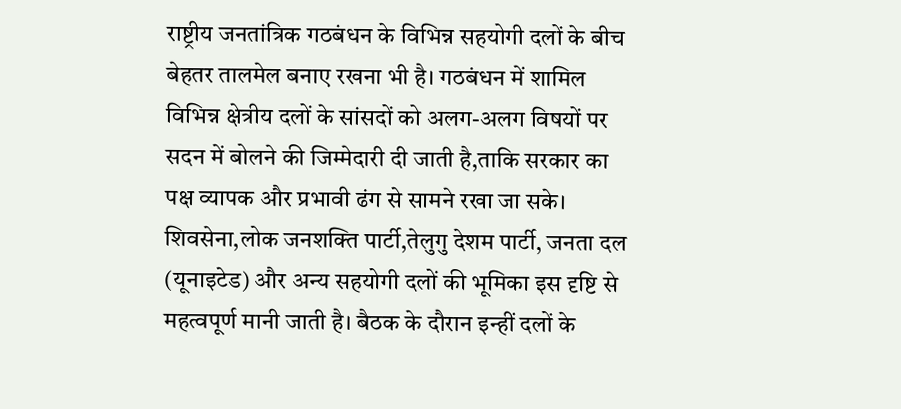राष्ट्रीय जनतांत्रिक गठबंधन के विभिन्न सहयोगी दलों के बीच बेहतर तालमेल बनाए रखना भी है। गठबंधन में शामिल विभिन्न क्षेत्रीय दलों के सांसदों को अलग-अलग विषयों पर सदन में बोलने की जिम्मेदारी दी जाती है,ताकि सरकार का पक्ष व्यापक और प्रभावी ढंग से सामने रखा जा सके। शिवसेना,लोक जनशक्ति पार्टी,तेलुगु देशम पार्टी, जनता दल (यूनाइटेड) और अन्य सहयोगी दलों की भूमिका इस दृष्टि से महत्वपूर्ण मानी जाती है। बैठक के दौरान इन्हीं दलों के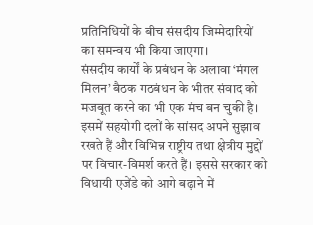प्रतिनिधियों के बीच संसदीय जिम्मेदारियों का समन्वय भी किया जाएगा।
संसदीय कार्यों के प्रबंधन के अलावा ‘मंगल मिलन’ बैठक गठबंधन के भीतर संवाद को मजबूत करने का भी एक मंच बन चुकी है। इसमें सहयोगी दलों के सांसद अपने सुझाव रखते हैं और विभिन्न राष्ट्रीय तथा क्षेत्रीय मुद्दों पर विचार-विमर्श करते हैं। इससे सरकार को विधायी एजेंडे को आगे बढ़ाने में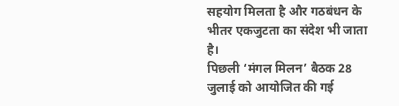सहयोग मिलता है और गठबंधन के भीतर एकजुटता का संदेश भी जाता है।
पिछली ‘मंगल मिलन’ बैठक 28 जुलाई को आयोजित की गई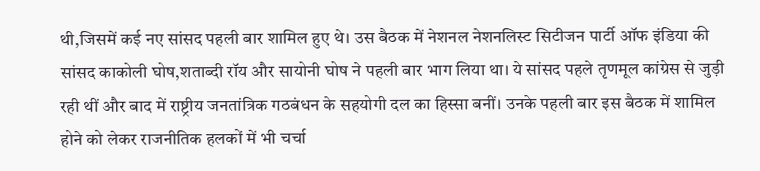थी,जिसमें कई नए सांसद पहली बार शामिल हुए थे। उस बैठक में नेशनल नेशनलिस्ट सिटीजन पार्टी ऑफ इंडिया की सांसद काकोली घोष,शताब्दी रॉय और सायोनी घोष ने पहली बार भाग लिया था। ये सांसद पहले तृणमूल कांग्रेस से जुड़ी रही थीं और बाद में राष्ट्रीय जनतांत्रिक गठबंधन के सहयोगी दल का हिस्सा बनीं। उनके पहली बार इस बैठक में शामिल होने को लेकर राजनीतिक हलकों में भी चर्चा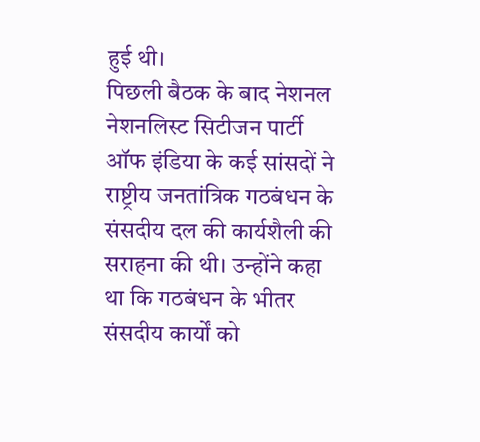हुई थी।
पिछली बैठक के बाद नेशनल नेशनलिस्ट सिटीजन पार्टी ऑफ इंडिया के कई सांसदों ने राष्ट्रीय जनतांत्रिक गठबंधन के संसदीय दल की कार्यशैली की सराहना की थी। उन्होंने कहा था कि गठबंधन के भीतर संसदीय कार्यों को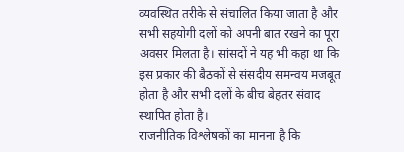व्यवस्थित तरीके से संचालित किया जाता है और सभी सहयोगी दलों को अपनी बात रखने का पूरा अवसर मिलता है। सांसदों ने यह भी कहा था कि इस प्रकार की बैठकों से संसदीय समन्वय मजबूत होता है और सभी दलों के बीच बेहतर संवाद स्थापित होता है।
राजनीतिक विश्लेषकों का मानना है कि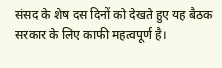संसद के शेष दस दिनों को देखते हुए यह बैठक सरकार के लिए काफी महत्वपूर्ण है।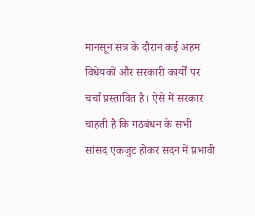मानसून सत्र के दौरान कई अहम विधेयकों और सरकारी कार्यों पर चर्चा प्रस्तावित है। ऐसे में सरकार चाहती है कि गठबंधन के सभी सांसद एकजुट होकर सदन में प्रभावी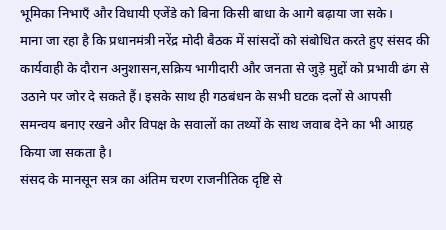भूमिका निभाएँ और विधायी एजेंडे को बिना किसी बाधा के आगे बढ़ाया जा सके।
माना जा रहा है कि प्रधानमंत्री नरेंद्र मोदी बैठक में सांसदों को संबोधित करते हुए संसद की कार्यवाही के दौरान अनुशासन,सक्रिय भागीदारी और जनता से जुड़े मुद्दों को प्रभावी ढंग से उठाने पर जोर दे सकते हैं। इसके साथ ही गठबंधन के सभी घटक दलों से आपसी समन्वय बनाए रखने और विपक्ष के सवालों का तथ्यों के साथ जवाब देने का भी आग्रह किया जा सकता है।
संसद के मानसून सत्र का अंतिम चरण राजनीतिक दृष्टि से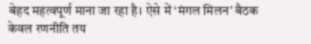बेहद महत्वपूर्ण माना जा रहा है। ऐसे में ‘मंगल मिलन’ बैठक केवल रणनीति तय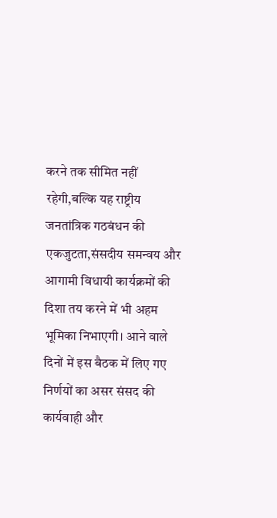करने तक सीमित नहीं रहेगी,बल्कि यह राष्ट्रीय जनतांत्रिक गठबंधन की एकजुटता,संसदीय समन्वय और आगामी विधायी कार्यक्रमों की दिशा तय करने में भी अहम भूमिका निभाएगी। आने वाले दिनों में इस बैठक में लिए गए निर्णयों का असर संसद की कार्यवाही और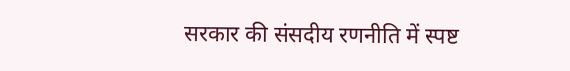सरकार की संसदीय रणनीति में स्पष्ट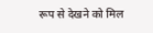रूप से देखने को मिल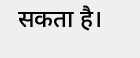सकता है।